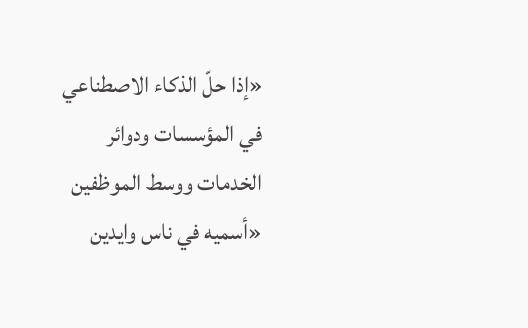«إذا حلّ الذكاء الاصطناعي في المؤسسات ودوائر الخدمات ووسط الموظفين «أسميه في ناس وايدين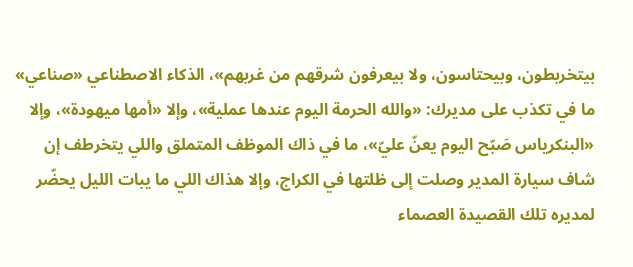بيتخربطون، وبيحتاسون، ولا بيعرفون شرقهم من غربهم»، الذكاء الاصطناعي «صناعي» ما في تكذب على مديرك: «والله الحرمة اليوم عندها عملية»، وإلا «أمها ميهودة»، وإلا «البنكرياس صَبّح اليوم يعنّ عليّ»، ما في ذاك الموظف المتملق واللي يتخرطف إن شاف سيارة المدير وصلت إلى ظلتها في الكراج، وإلا هذاك اللي ما يبات الليل يحضّر لمديره تلك القصيدة العصماء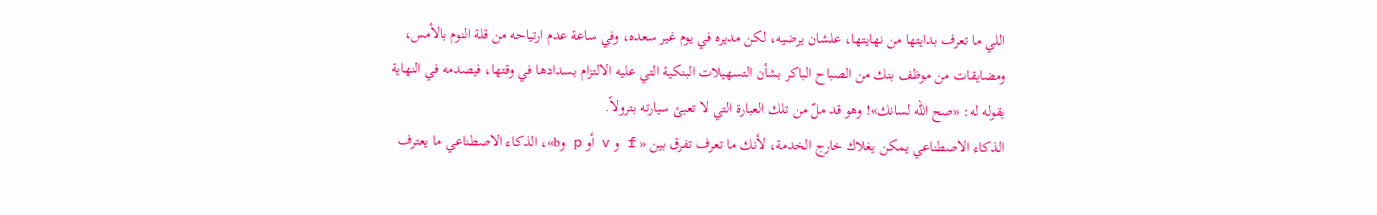اللي ما تعرف بدايتها من نهايتها، علشان يرضيه، لكن مديره في يوم غير سعده، وفي ساعة عدم ارتياحه من قلة النوم بالأمس، ومضايقات من موظف بنك من الصباح الباكر بشأن التسهيلات البنكية التي عليه الالتزام بسدادها في وقتها، فيصدمه في النهاية بقوله له: «صح الله لسانك»! وهو قد ملّ من تلك العبارة التي لا تعبئ سيارته بترولاً.
الذكاء الاصطناعي يمكن يغلاك خارج الخدمة، لأنك ما تعرف تفرق بين « f و v أو p وb»، الذكاء الاصطناعي ما يعترف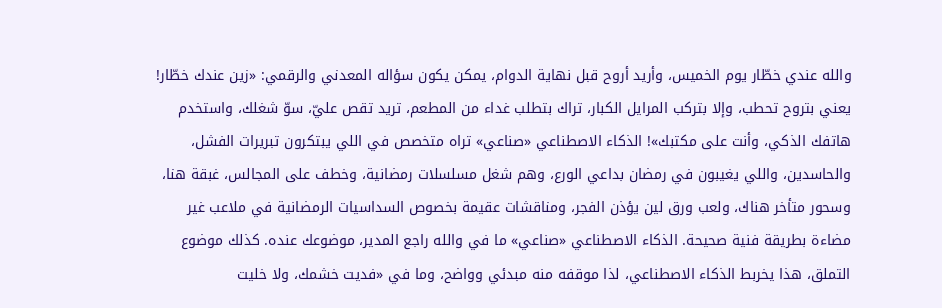والله عندي خطّار يوم الخميس، وأريد أروح قبل نهاية الدوام، يمكن يكون سؤاله المعدني والرقمي: «زين عندك خطّار! يعني بتروح تحطب، وإلا بتركب المرايل الكبار، تراك بتطلب غداء من المطعم، تريد تقص عليّ، سوّ شغلك، واستخدم هاتفك الذكي، وأنت على مكتبك»! الذكاء الاصطناعي «صناعي» تراه متخصص في اللي يبتكرون تبريرات الفشل، والحاسدين، واللي يغيبون في رمضان بداعي الورع، وهم شغل مسلسلات رمضانية، وخطف على المجالس، غبقة هنا، وسحور متأخر هناك، ولعب ورق لين يؤذن الفجر، ومناقشات عقيمة بخصوص السداسيات الرمضانية في ملاعب غير مضاءة بطريقة فنية صحيحة. الذكاء الاصطناعي «صناعي» ما في والله راجع المدير، موضوعك عنده. كذلك موضوع التملق، هذا يخربط الذكاء الاصطناعي، لذا موقفه منه مبدئي وواضح، وما في «فديت خشمك، ولا خليت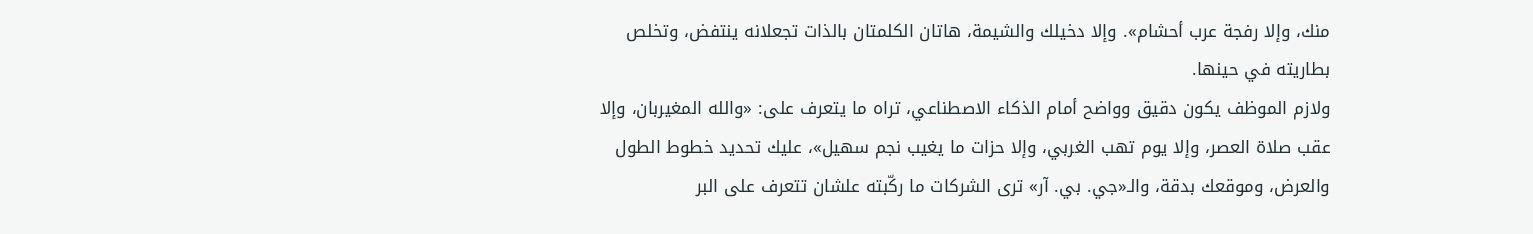منك، وإلا رفجة عرب أحشام». وإلا دخيلك والشيمة، هاتان الكلمتان بالذات تجعلانه ينتفض، وتخلص بطاريته في حينها.
ولازم الموظف يكون دقيق وواضح أمام الذكاء الاصطناعي، تراه ما يتعرف على: «والله المغيربان، وإلا عقب صلاة العصر، وإلا يوم تهب الغربي، وإلا حزات ما يغيب نجم سهيل»، عليك تحديد خطوط الطول والعرض، وموقعك بدقة، والـ«جي. بي. آر» ترى الشركات ما ركّبته علشان تتعرف على البر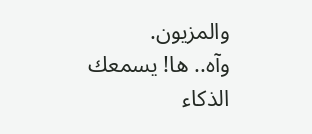والمزيون.
وآه.. ها! يسمعك الذكاء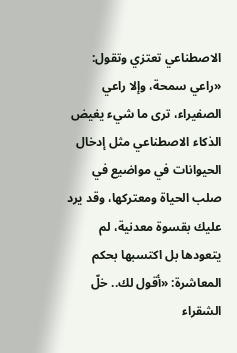الاصطناعي تعتزي وتقول: «راعي سمحة، وإلا راعي الصفيراء، ترى ما شيء يغيض الذكاء الاصطناعي مثل إدخال الحيوانات في مواضيع في صلب الحياة ومعتركها، وقد يرد عليك بقسوة معدنية، لم يتعودها بل اكتسبها بحكم المعاشرة: «أقول لك.. خلّ الشقراء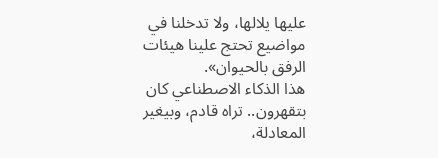عليها يلالها، ولا تدخلنا في مواضيع تحتج علينا هيئات الرفق بالحيوان».
هذا الذكاء الاصطناعي كان بتقهرون.. تراه قادم، وبيغير المعادلة،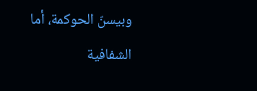وبيسنّ الحوكمة، أما الشفافية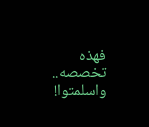فهذه تخصصه.. واسلمتوا!